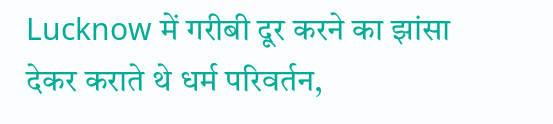Lucknow में गरीबी दूर करने का झांसा देकर कराते थे धर्म परिवर्तन,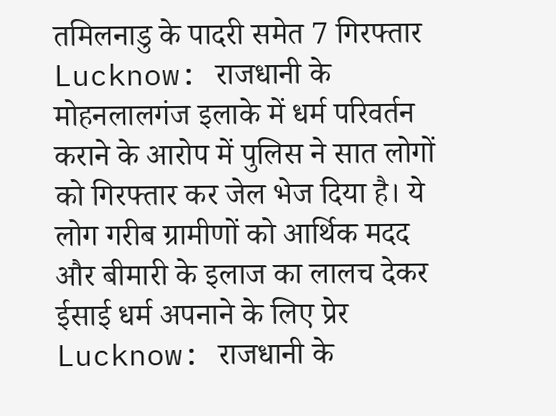तमिलनाडु के पादरी समेत 7 गिरफ्तार
Lucknow: राजधानी के मोहनलालगंज इलाके में धर्म परिवर्तन कराने के आरोप में पुलिस ने सात लोगों को गिरफ्तार कर जेल भेज दिया है। ये लोग गरीब ग्रामीणों को आर्थिक मदद और बीमारी के इलाज का लालच देकर ईसाई धर्म अपनाने के लिए प्रेर
Lucknow: राजधानी के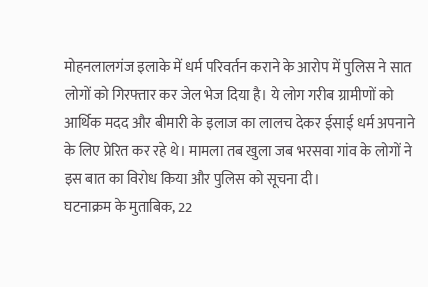मोहनलालगंज इलाके में धर्म परिवर्तन कराने के आरोप में पुलिस ने सात लोगों को गिरफ्तार कर जेल भेज दिया है। ये लोग गरीब ग्रामीणों को आर्थिक मदद और बीमारी के इलाज का लालच देकर ईसाई धर्म अपनाने के लिए प्रेरित कर रहे थे। मामला तब खुला जब भरसवा गांव के लोगों ने इस बात का विरोध किया और पुलिस को सूचना दी।
घटनाक्रम के मुताबिक, 22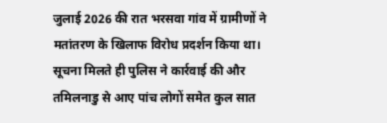जुलाई 2026 की रात भरसवा गांव में ग्रामीणों ने मतांतरण के खिलाफ विरोध प्रदर्शन किया था। सूचना मिलते ही पुलिस ने कार्रवाई की और तमिलनाडु से आए पांच लोगों समेत कुल सात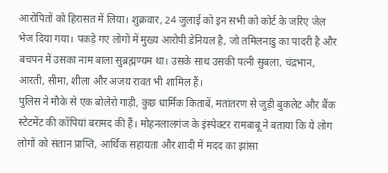आरोपितों को हिरासत में लिया। शुक्रवार, 24 जुलाई को इन सभी को कोर्ट के जरिए जेल भेज दिया गया। पकड़े गए लोगों में मुख्य आरोपी डेनियल है, जो तमिलनाडु का पादरी है और बचपन में उसका नाम बाला सुब्रह्मण्यम था। उसके साथ उसकी पत्नी सुबला, चंद्रभान, आरती, सीमा, शीला और अजय रावत भी शामिल हैं।
पुलिस ने मौके से एक बोलेरो गाड़ी, कुछ धार्मिक किताबें, मतांतरण से जुड़ी बुकलेट और बैंक स्टेटमेंट की कॉपियां बरामद की हैं। मोहनलालगंज के इंस्पेक्टर रामबाबू ने बताया कि ये लोग लोगों को संतान प्राप्ति, आर्थिक सहायता और शादी में मदद का झांसा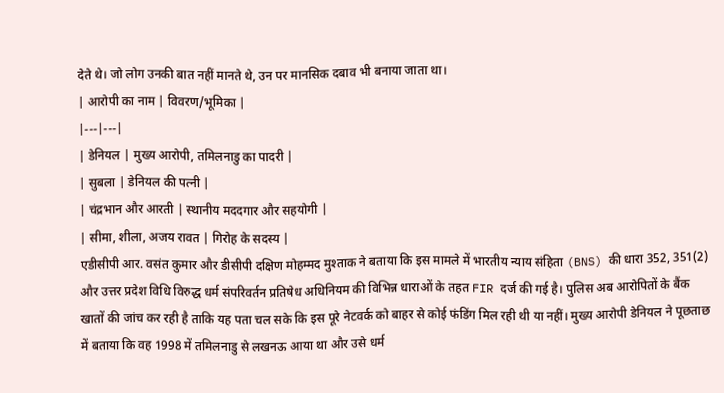देते थे। जो लोग उनकी बात नहीं मानते थे, उन पर मानसिक दबाव भी बनाया जाता था।
| आरोपी का नाम | विवरण/भूमिका |
|---|---|
| डेनियल | मुख्य आरोपी, तमिलनाडु का पादरी |
| सुबला | डेनियल की पत्नी |
| चंद्रभान और आरती | स्थानीय मददगार और सहयोगी |
| सीमा, शीला, अजय रावत | गिरोह के सदस्य |
एडीसीपी आर. वसंत कुमार और डीसीपी दक्षिण मोहम्मद मुश्ताक ने बताया कि इस मामले में भारतीय न्याय संहिता (BNS) की धारा 352, 351(2) और उत्तर प्रदेश विधि विरुद्ध धर्म संपरिवर्तन प्रतिषेध अधिनियम की विभिन्न धाराओं के तहत FIR दर्ज की गई है। पुलिस अब आरोपितों के बैंक खातों की जांच कर रही है ताकि यह पता चल सके कि इस पूरे नेटवर्क को बाहर से कोई फंडिंग मिल रही थी या नहीं। मुख्य आरोपी डेनियल ने पूछताछ में बताया कि वह 1998 में तमिलनाडु से लखनऊ आया था और उसे धर्म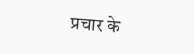प्रचार के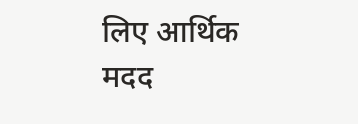लिए आर्थिक मदद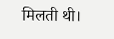मिलती थी।